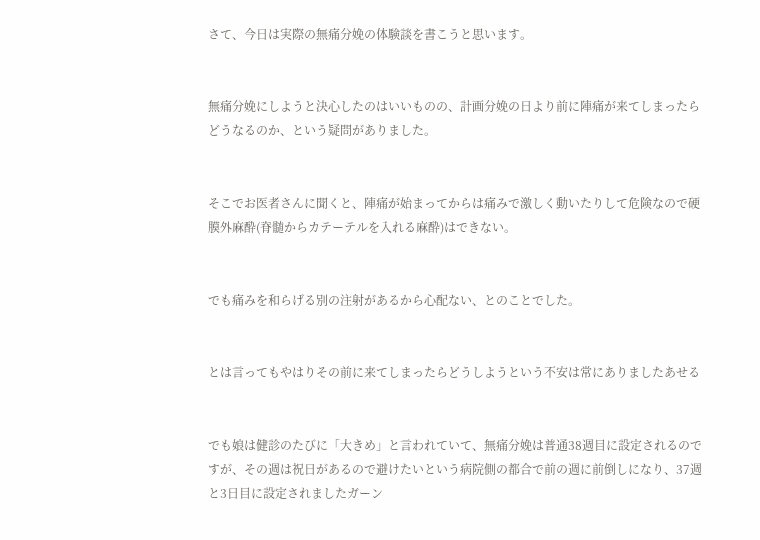さて、今日は実際の無痛分娩の体験談を書こうと思います。


無痛分娩にしようと決心したのはいいものの、計画分娩の日より前に陣痛が来てしまったらどうなるのか、という疑問がありました。


そこでお医者さんに聞くと、陣痛が始まってからは痛みで激しく動いたりして危険なので硬膜外麻酔(脊髄からカテーテルを入れる麻酔)はできない。


でも痛みを和らげる別の注射があるから心配ない、とのことでした。


とは言ってもやはりその前に来てしまったらどうしようという不安は常にありましたあせる


でも娘は健診のたびに「大きめ」と言われていて、無痛分娩は普通38週目に設定されるのですが、その週は祝日があるので避けたいという病院側の都合で前の週に前倒しになり、37週と3日目に設定されましたガーン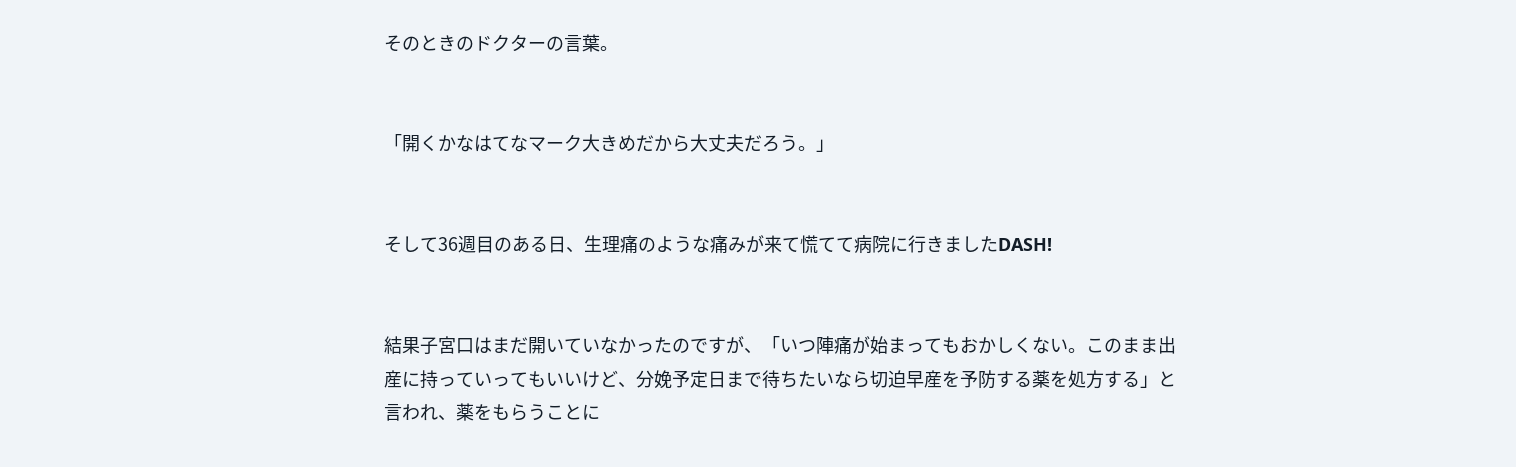そのときのドクターの言葉。


「開くかなはてなマーク大きめだから大丈夫だろう。」


そして36週目のある日、生理痛のような痛みが来て慌てて病院に行きましたDASH!


結果子宮口はまだ開いていなかったのですが、「いつ陣痛が始まってもおかしくない。このまま出産に持っていってもいいけど、分娩予定日まで待ちたいなら切迫早産を予防する薬を処方する」と言われ、薬をもらうことに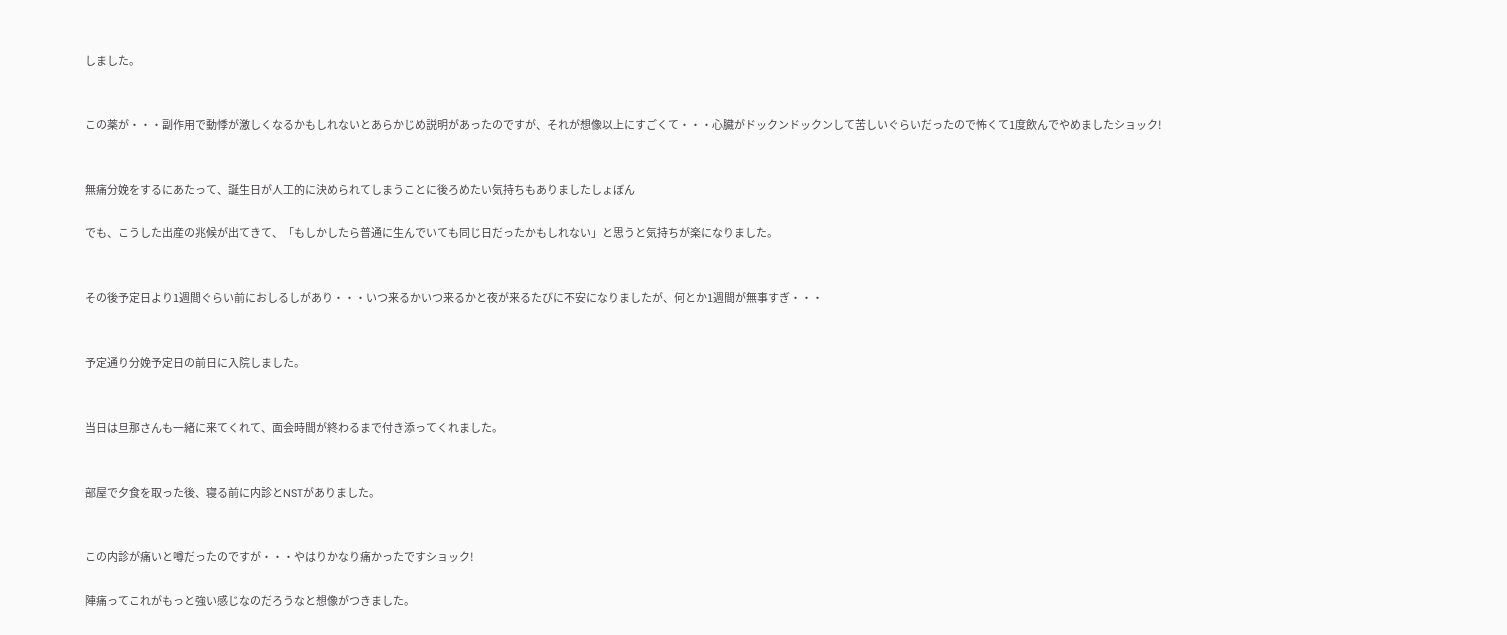しました。


この薬が・・・副作用で動悸が激しくなるかもしれないとあらかじめ説明があったのですが、それが想像以上にすごくて・・・心臓がドックンドックンして苦しいぐらいだったので怖くて1度飲んでやめましたショック!


無痛分娩をするにあたって、誕生日が人工的に決められてしまうことに後ろめたい気持ちもありましたしょぼん

でも、こうした出産の兆候が出てきて、「もしかしたら普通に生んでいても同じ日だったかもしれない」と思うと気持ちが楽になりました。


その後予定日より1週間ぐらい前におしるしがあり・・・いつ来るかいつ来るかと夜が来るたびに不安になりましたが、何とか1週間が無事すぎ・・・


予定通り分娩予定日の前日に入院しました。


当日は旦那さんも一緒に来てくれて、面会時間が終わるまで付き添ってくれました。


部屋で夕食を取った後、寝る前に内診とNSTがありました。


この内診が痛いと噂だったのですが・・・やはりかなり痛かったですショック!

陣痛ってこれがもっと強い感じなのだろうなと想像がつきました。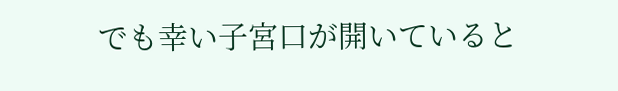でも幸い子宮口が開いていると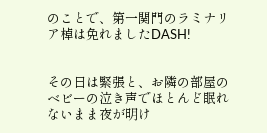のことで、第一関門のラミナリア棹は免れましたDASH!


その日は緊張と、お隣の部屋のベビーの泣き声でほとんど眠れないまま夜が明け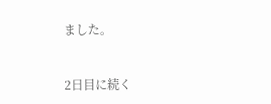ました。


2日目に続く